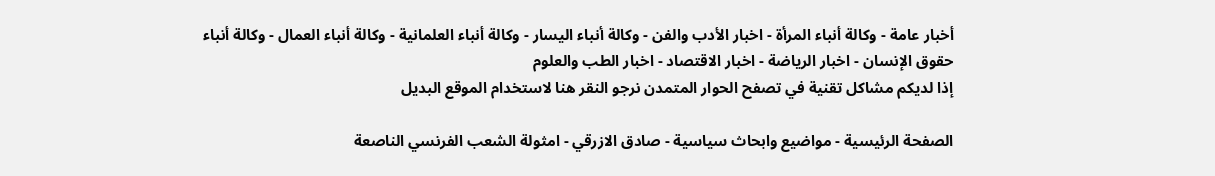أخبار عامة - وكالة أنباء المرأة - اخبار الأدب والفن - وكالة أنباء اليسار - وكالة أنباء العلمانية - وكالة أنباء العمال - وكالة أنباء حقوق الإنسان - اخبار الرياضة - اخبار الاقتصاد - اخبار الطب والعلوم
إذا لديكم مشاكل تقنية في تصفح الحوار المتمدن نرجو النقر هنا لاستخدام الموقع البديل

الصفحة الرئيسية - مواضيع وابحاث سياسية - صادق الازرقي - امثولة الشعب الفرنسي الناصعة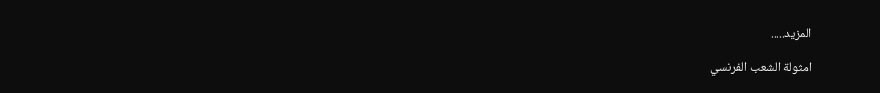المزيد.....

امثولة الشعب الفرنسي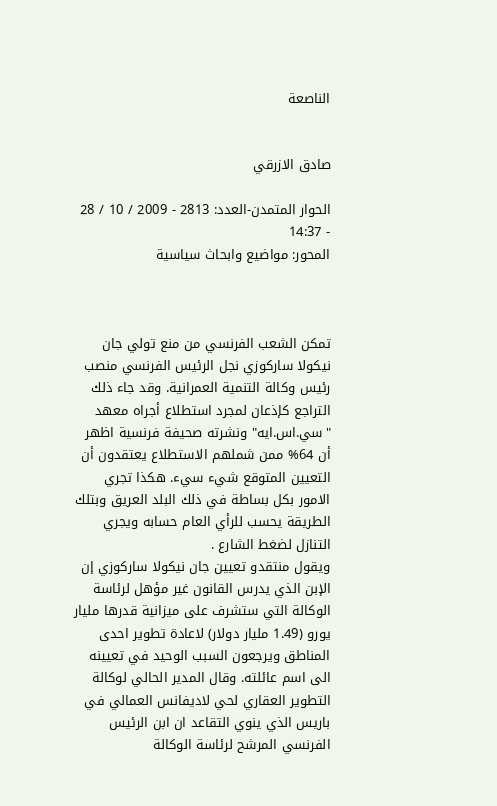الناصعة


صادق الازرقي

الحوار المتمدن-العدد: 2813 - 2009 / 10 / 28 - 14:37
المحور: مواضيع وابحاث سياسية



تمكن الشعب الفرنسي من منع تولي جان نيكولا ساركوزي نجل الرئيس الفرنسي منصب رئيس وكالة التنمية العمرانية. وقد جاء ذلك التراجع كإذعان لمجرد استطلاع أجراه معهد "سي.اس.ايه" ونشرته صحيفة فرنسية اظهر أن 64% ممن شملهم الاستطلاع يعتقدون أن التعيين المتوقع شيء سيء. هكذا تجري الامور بكل بساطة في ذلك البلد العريق وبتلك الطريقة يحسب للرأي العام حسابه ويجري التنازل لضغط الشارع .
ويقول منتقدو تعيين جان نيكولا ساركوزي إن الإبن الذي يدرس القانون غير مؤهل لرئاسة الوكالة التي ستشرف على ميزانية قدرها مليار يورو (1.49 مليار دولار) لاعادة تطوير احدى المناطق ويرجعون السبب الوحيد في تعيينه الى اسم عائلته. وقال المدير الحالي لوكالة التطوير العقاري لحي لاديفانس العمالي في باريس الذي ينوي التقاعد ان ابن الرئيس الفرنسي المرشح لرئاسة الوكالة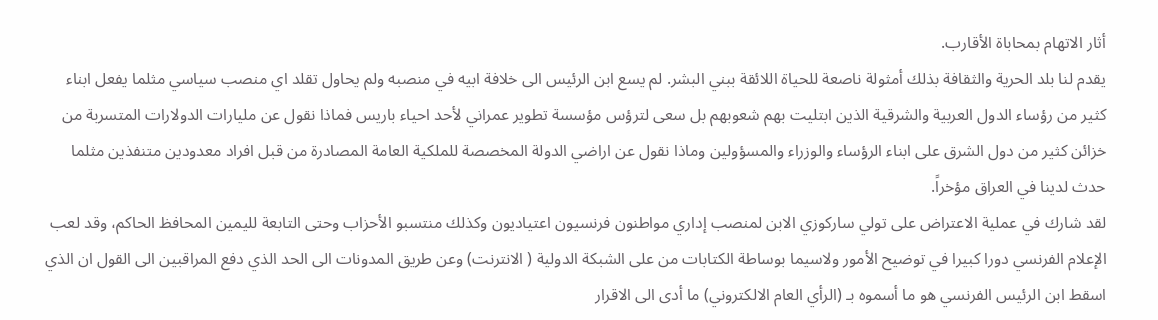أثار الاتهام بمحاباة الأقارب.
يقدم لنا بلد الحرية والثقافة بذلك أمثولة ناصعة للحياة اللائقة ببني البشر. لم يسع ابن الرئيس الى خلافة ابيه في منصبه ولم يحاول تقلد اي منصب سياسي مثلما يفعل ابناء كثير من رؤساء الدول العربية والشرقية الذين ابتليت بهم شعوبهم بل سعى لترؤس مؤسسة تطوير عمراني لأحد احياء باريس فماذا نقول عن مليارات الدولارات المتسربة من خزائن كثير من دول الشرق على ابناء الرؤساء والوزراء والمسؤولين وماذا نقول عن اراضي الدولة المخصصة للملكية العامة المصادرة من قبل افراد معدودين متنفذين مثلما حدث لدينا في العراق مؤخراً.
لقد شارك في عملية الاعتراض على تولي ساركوزي الابن لمنصب إداري مواطنون فرنسيون اعتياديون وكذلك منتسبو الأحزاب وحتى التابعة لليمين المحافظ الحاكم، وقد لعب الإعلام الفرنسي دورا كبيرا في توضيح الأمور ولاسيما بوساطة الكتابات من على الشبكة الدولية ( الانترنت) وعن طريق المدونات الى الحد الذي دفع المراقبين الى القول ان الذي اسقط ابن الرئيس الفرنسي هو ما أسموه بـ (الرأي العام الالكتروني) ما أدى الى الاقرار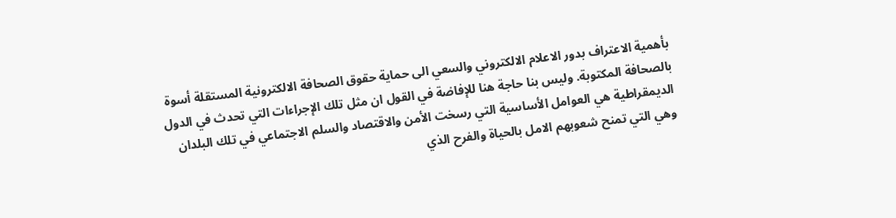بأهمية الاعتراف بدور الاعلام الالكتروني والسعي الى حماية حقوق الصحافة الالكترونية المستقلة أسوة بالصحافة المكتوبة. وليس بنا حاجة هنا للإفاضة في القول ان مثل تلك الإجراءات التي تحدث في الدول الديمقراطية هي العوامل الأساسية التي رسخت الأمن والاقتصاد والسلم الاجتماعي في تلك البلدان وهي التي تمنح شعوبهم الامل بالحياة والفرح الذي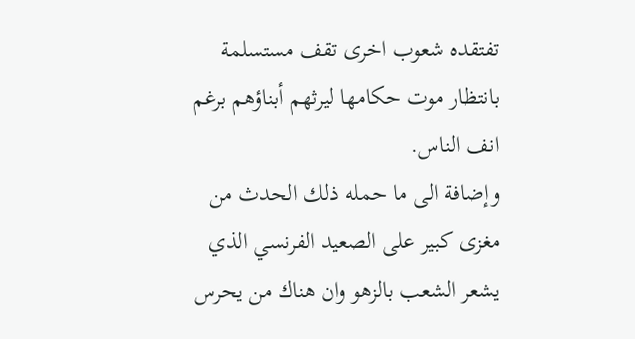تفتقده شعوب اخرى تقف مستسلمة بانتظار موت حكامها ليرثهم أبناؤهم برغم انف الناس.
وإضافة الى ما حمله ذلك الحدث من مغزى كبير على الصعيد الفرنسي الذي يشعر الشعب بالزهو وان هناك من يحرس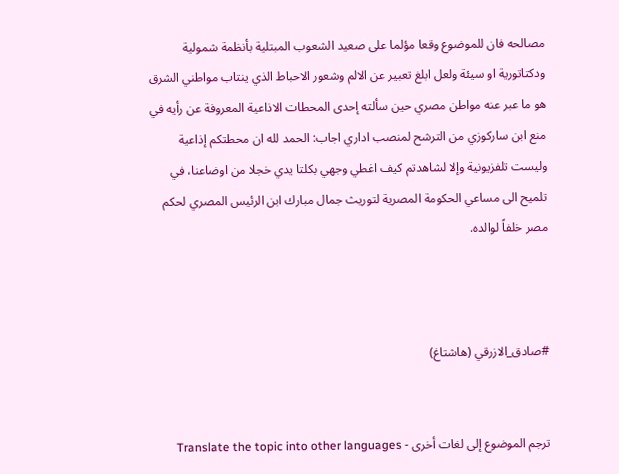مصالحه فان للموضوع وقعا مؤلما على صعيد الشعوب المبتلية بأنظمة شمولية ودكتاتورية او سيئة ولعل ابلغ تعبير عن الالم وشعور الاحباط الذي ينتاب مواطني الشرق هو ما عبر عنه مواطن مصري حين سألته إحدى المحطات الاذاعية المعروفة عن رأيه في منع ابن ساركوزي من الترشح لمنصب اداري اجاب: الحمد لله ان محطتكم إذاعية وليست تلفزيونية وإلا لشاهدتم كيف اغطي وجهي بكلتا يدي خجلا من اوضاعنا، في تلميح الى مساعي الحكومة المصرية لتوريث جمال مبارك ابن الرئيس المصري لحكم مصر خلفاً لوالده.



#صادق_الازرقي (هاشتاغ)


ترجم الموضوع إلى لغات أخرى - Translate the topic into other languages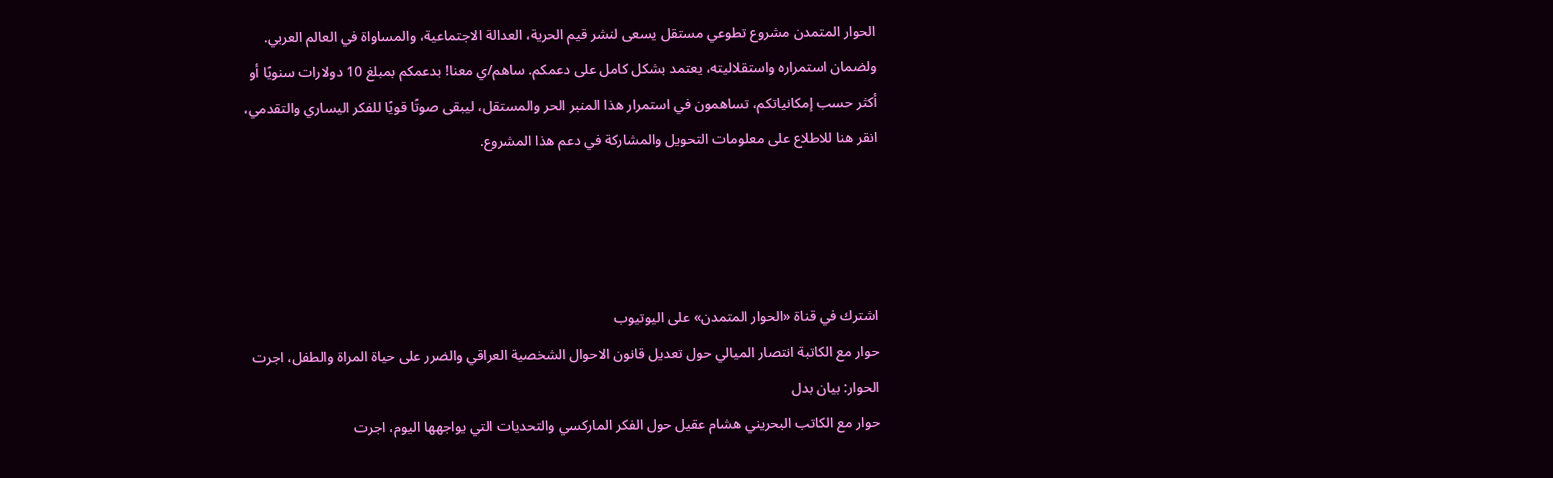الحوار المتمدن مشروع تطوعي مستقل يسعى لنشر قيم الحرية، العدالة الاجتماعية، والمساواة في العالم العربي. ولضمان استمراره واستقلاليته، يعتمد بشكل كامل على دعمكم. ساهم/ي معنا! بدعمكم بمبلغ 10 دولارات سنويًا أو أكثر حسب إمكانياتكم، تساهمون في استمرار هذا المنبر الحر والمستقل، ليبقى صوتًا قويًا للفكر اليساري والتقدمي، انقر هنا للاطلاع على معلومات التحويل والمشاركة في دعم هذا المشروع.




اشترك في قناة «الحوار المتمدن» على اليوتيوب
حوار مع الكاتبة انتصار الميالي حول تعديل قانون الاحوال الشخصية العراقي والضرر على حياة المراة والطفل، اجرت الحوار: بيان بدل
حوار مع الكاتب البحريني هشام عقيل حول الفكر الماركسي والتحديات التي يواجهها اليوم، اجرت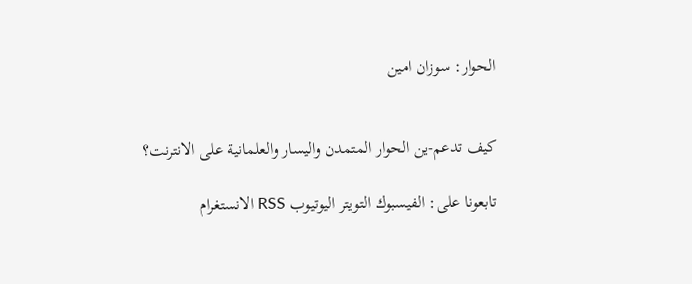الحوار: سوزان امين


كيف تدعم-ين الحوار المتمدن واليسار والعلمانية على الانترنت؟

تابعونا على: الفيسبوك التويتر اليوتيوب RSS الانستغرام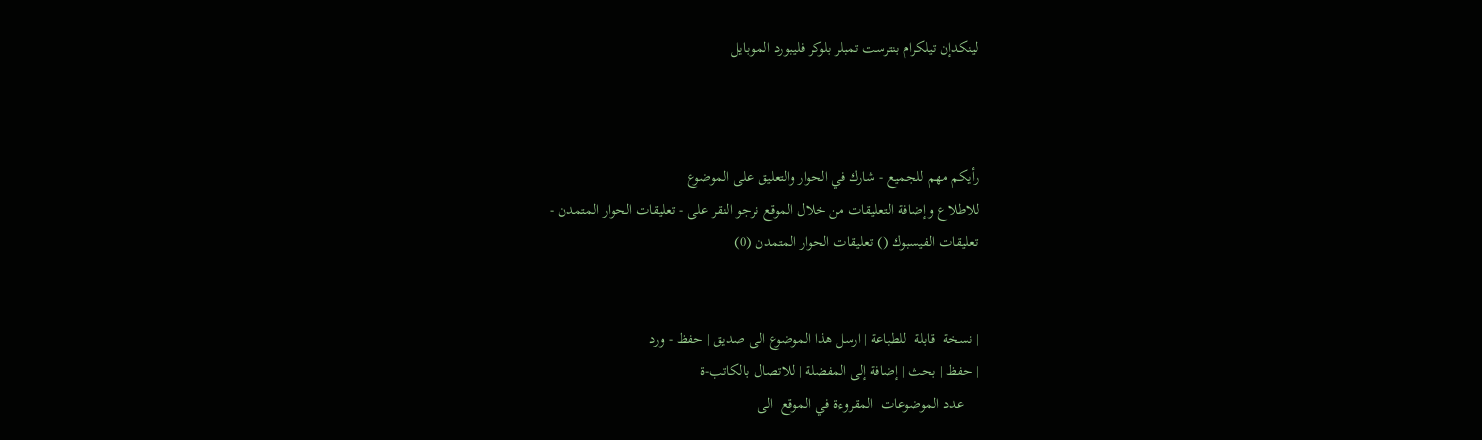لينكدإن تيلكرام بنترست تمبلر بلوكر فليبورد الموبايل



رأيكم مهم للجميع - شارك في الحوار والتعليق على الموضوع
للاطلاع وإضافة التعليقات من خلال الموقع نرجو النقر على - تعليقات الحوار المتمدن -
تعليقات الفيسبوك () تعليقات الحوار المتمدن (0)


| نسخة  قابلة  للطباعة | ارسل هذا الموضوع الى صديق | حفظ - ورد
| حفظ | بحث | إضافة إلى المفضلة | للاتصال بالكاتب-ة
    عدد الموضوعات  المقروءة في الموقع  الى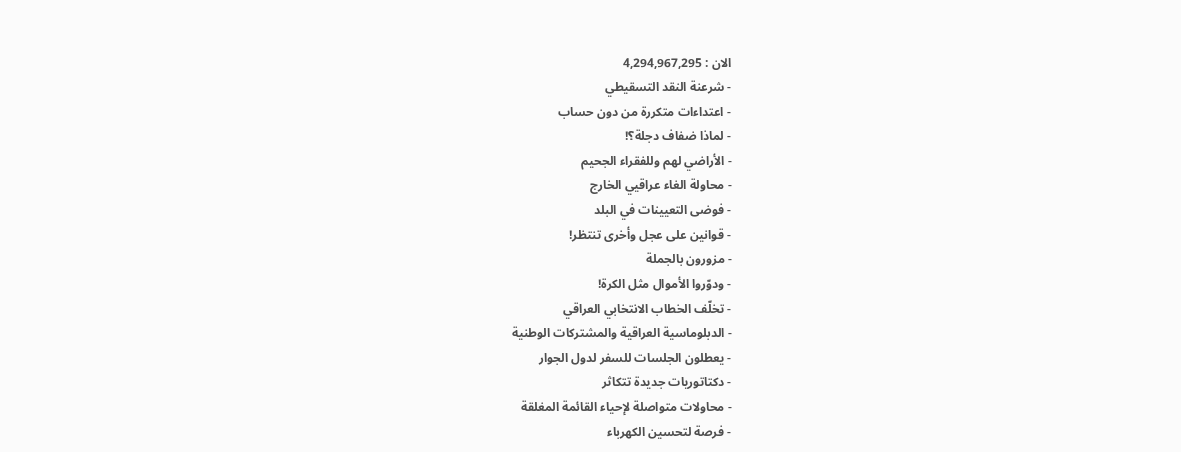الان : 4,294,967,295
- شرعنة النقد التسقيطي
- اعتداءات متكررة من دون حساب
- لماذا ضفاف دجلة؟!
- الأراضي لهم وللفقراء الجحيم
- محاولة الغاء عراقيي الخارج
- فوضى التعيينات في البلد
- قوانين على عجل وأخرى تنتظر!
- مزورون بالجملة
- ودوّروا الأموال مثل الكرة!
- تخلّف الخطاب الانتخابي العراقي
- الدبلوماسية العراقية والمشتركات الوطنية
- يعطلون الجلسات للسفر لدول الجوار
- دكتاتوريات جديدة تتكاثر
- محاولات متواصلة لإحياء القائمة المغلقة
- فرصة لتحسين الكهرباء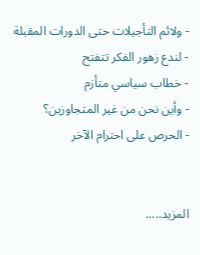- ولائم التأجيلات حتى الدورات المقبلة
- لندع زهور الفكر تتفتح
- خطاب سياسي متأزم
- وأين نحن من غير المتجاوزين؟
- الحرص على احترام الآخر


المزيد.....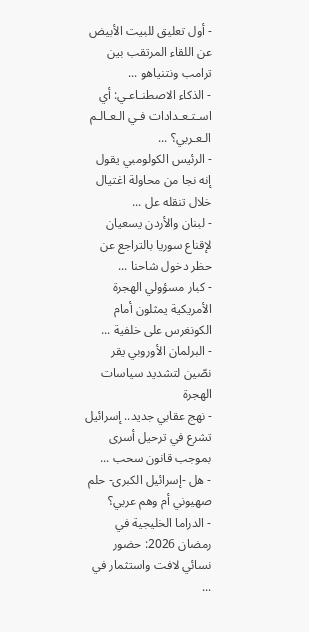- أول تعليق للبيت الأبيض عن اللقاء المرتقب بين ترامب ونتنياهو ...
- الذكاء الاصطنـاعـي: أي اسـتـعـدادات فـي الـعـالـم الـعـربي؟ ...
- الرئيس الكولومبي يقول إنه نجا من محاولة اغتيال خلال تنقله عل ...
- لبنان والأردن يسعيان لإقناع سوريا بالتراجع عن حظر دخول شاحنا ...
- كبار مسؤولي الهجرة الأمريكية يمثلون أمام الكونغرس على خلفية ...
- البرلمان الأوروبي يقر نصّين لتشديد سياسات الهجرة
- نهج عقابي جديد.. إسرائيل تشرع في ترحيل أسرى بموجب قانون سحب ...
- هل -إسرائيل الكبرى- حلم صهيوني أم وهم عربي؟
- الدراما الخليجية في رمضان 2026: حضور نسائي لافت واستثمار في ...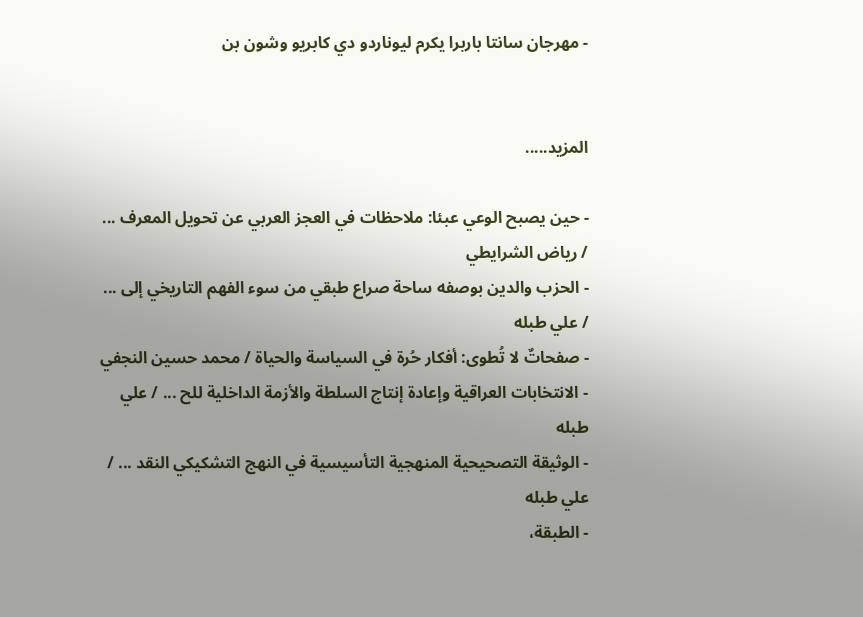- مهرجان سانتا باربرا يكرم ليوناردو دي كابريو وشون بن


المزيد.....

- حين يصبح الوعي عبئا: ملاحظات في العجز العربي عن تحويل المعرف ... / رياض الشرايطي
- الحزب والدين بوصفه ساحة صراع طبقي من سوء الفهم التاريخي إلى ... / علي طبله
- صفحاتٌ لا تُطوى: أفكار حُرة في السياسة والحياة / محمد حسين النجفي
- الانتخابات العراقية وإعادة إنتاج السلطة والأزمة الداخلية للح ... / علي طبله
- الوثيقة التصحيحية المنهجية التأسيسية في النهج التشكيكي النقد ... / علي طبله
- الطبقة،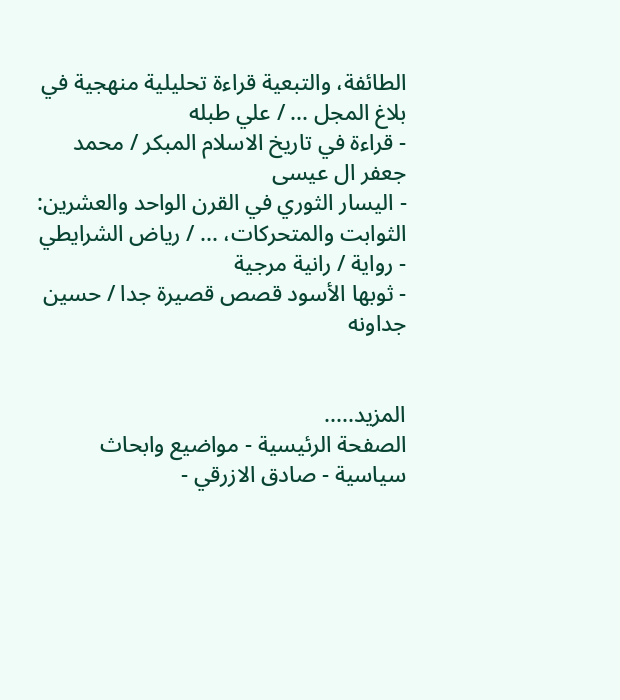الطائفة، والتبعية قراءة تحليلية منهجية في بلاغ المجل ... / علي طبله
- قراءة في تاريخ الاسلام المبكر / محمد جعفر ال عيسى
- اليسار الثوري في القرن الواحد والعشرين: الثوابت والمتحركات، ... / رياض الشرايطي
- رواية / رانية مرجية
- ثوبها الأسود قصص قصيرة جدا / حسين جداونه


المزيد.....
الصفحة الرئيسية - مواضيع وابحاث سياسية - صادق الازرقي -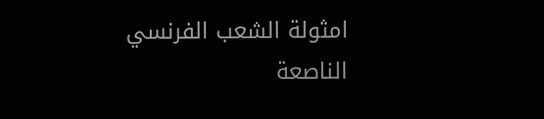امثولة الشعب الفرنسي الناصعة